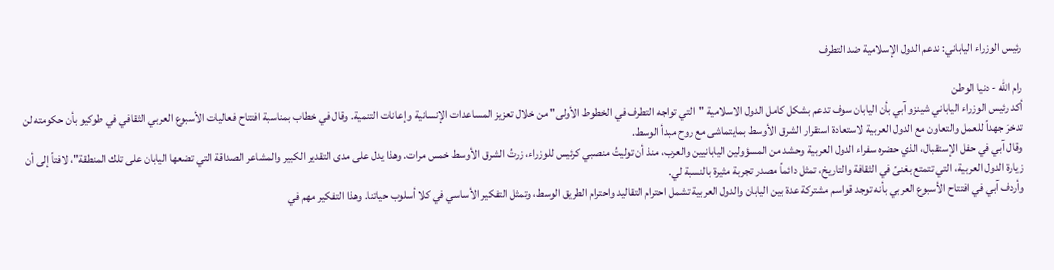رئيس الوزراء الياباني: ندعم الدول الإسلامية ضد التطرف

رام الله - دنيا الوطن
أكد رئيس الوزراء الياباني شينزو آبي بأن اليابان سوف تدعم بشكل كامل الدول الاسلامية "التي تواجه التطرف في الخطوط الأولى" من خلال تعزيز المساعدات الإنسانية وإعانات التنمية. وقال في خطاب بمناسبة افتتاح فعاليات الأسبوع العربي الثقافي في طوكيو بأن حكومته لن تدخرَ جهداً للعمل والتعاون مع الدول العربية لاستعادة استقرار الشرق الأوسط بمايتماشى مع روح مبدأ الوسط.
وقال آبي في حفل الإستقبال، الذي حضره سفراء الدول العربية وحشد من المسؤولين اليابانيين والعرب، منذ أن توليتُ منصبي كرئيس للوزراء، زرتُ الشرق الأوسط خمس مرات. وهذا يدل على مدى التقدير الكبير والمشاعر الصداقة التي تضعها اليابان على تلك المنطقة"، لافتاً إلى أن زيارة الدول العربية، التي تتمتع بغنىً في الثقافة والتاريخ، تمثل دائماً مصدر تجربة مثيرة بالنسبة لي.
وأردف آبي في افتتاح الأسبوع العربي بأنه توجد قواسم مشتركة عدة بين اليابان والدول العربية تشمل احترام التقاليد واحترام الطريق الوسط، وتمثل التفكير الأساسي في كلا أسلوب حياتنا. وهذا التفكير مهم في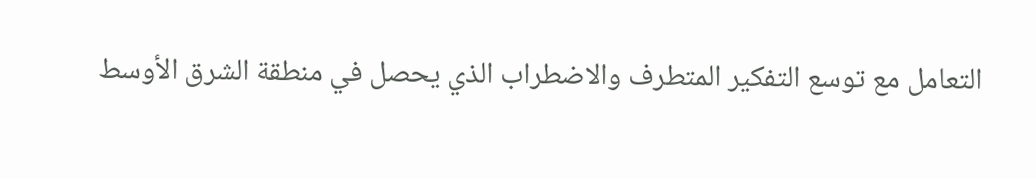التعامل مع توسع التفكير المتطرف والاضطراب الذي يحصل في منطقة الشرق الأوسط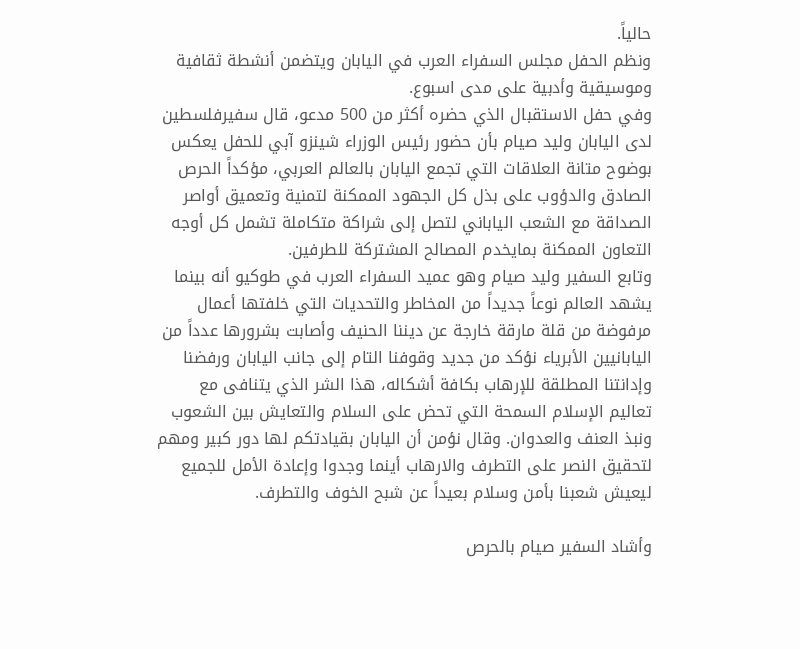حالياً.
ونظم الحفل مجلس السفراء العرب في اليابان ويتضمن أنشطة ثقافية وموسيقية وأدبية على مدى اسبوع.
وفي حفل الاستقبال الذي حضره أكثر من 500 مدعو، قال سفيرفلسطين لدى اليابان وليد صيام بأن حضور رئيس الوزراء شينزو آبي للحفل يعكس بوضوح متانة العلاقات التي تجمع اليابان بالعالم العربي، مؤكداً الحرص الصادق والدؤوب على بذل كل الجهود الممكنة لتمنية وتعميق أواصر الصداقة مع الشعب الياباني لتصل إلى شراكة متكاملة تشمل كل أوجه التعاون الممكنة بمايخدم المصالح المشتركة للطرفين.
وتابع السفير وليد صيام وهو عميد السفراء العرب في طوكيو أنه بينما يشهد العالم نوعاً جديداً من المخاطر والتحديات التي خلفتها أعمال مرفوضة من قلة مارقة خارجة عن ديننا الحنيف وأصابت بشرورها عدداً من اليابانيين الأبرياء نؤكد من جديد وقوفنا التام إلى جانب اليابان ورفضنا وإدانتنا المطلقة للإرهاب بكافة أشكاله، هذا الشر الذي يتنافى مع تعاليم الإسلام السمحة التي تحض على السلام والتعايش بين الشعوب ونبذ العنف والعدوان. وقال نؤمن أن اليابان بقيادتكم لها دور كبير ومهم لتحقيق النصر على التطرف والارهاب أينما وجدوا وإعادة الأمل للجميع ليعيش شعبنا بأمن وسلام بعيداً عن شبح الخوف والتطرف.

وأشاد السفير صيام بالحرص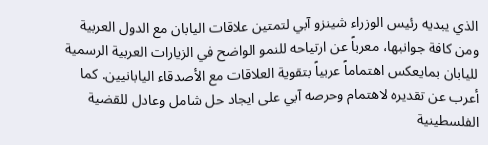الذي يبديه رئيس الوزراء شينزو آبي لتمتين علاقات اليابان مع الدول العربية ومن كافة جوانبها، معرباً عن ارتياحه للنمو الواضح في الزيارات العربية الرسمية لليابان بمايعكس اهتماماً عربياً بتقوية العلاقات مع الأصدقاء اليابانيين. كما أعرب عن تقديره لاهتمام وحرصه آبي على ايجاد حل شامل وعادل للقضية الفلسطينية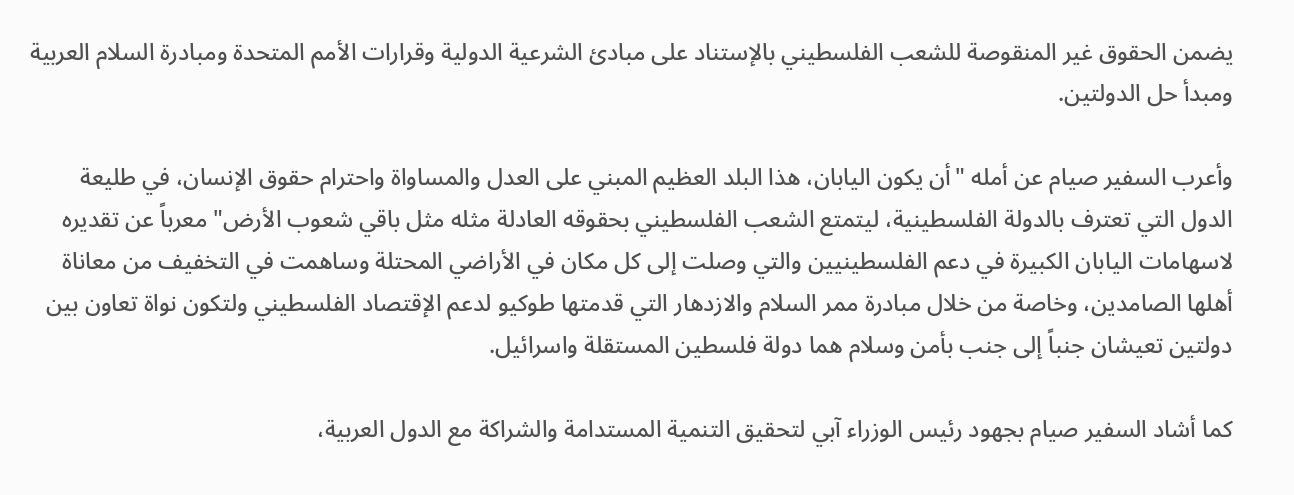يضمن الحقوق غير المنقوصة للشعب الفلسطيني بالإستناد على مبادئ الشرعية الدولية وقرارات الأمم المتحدة ومبادرة السلام العربية ومبدأ حل الدولتين.

وأعرب السفير صيام عن أمله "أن يكون اليابان، هذا البلد العظيم المبني على العدل والمساواة واحترام حقوق الإنسان، في طليعة الدول التي تعترف بالدولة الفلسطينية، ليتمتع الشعب الفلسطيني بحقوقه العادلة مثله مثل باقي شعوب الأرض" معرباً عن تقديره لاسهامات اليابان الكبيرة في دعم الفلسطينيين والتي وصلت إلى كل مكان في الأراضي المحتلة وساهمت في التخفيف من معاناة أهلها الصامدين، وخاصة من خلال مبادرة ممر السلام والازدهار التي قدمتها طوكيو لدعم الإقتصاد الفلسطيني ولتكون نواة تعاون بين دولتين تعيشان جنباً إلى جنب بأمن وسلام هما دولة فلسطين المستقلة واسرائيل.

كما أشاد السفير صيام بجهود رئيس الوزراء آبي لتحقيق التنمية المستدامة والشراكة مع الدول العربية،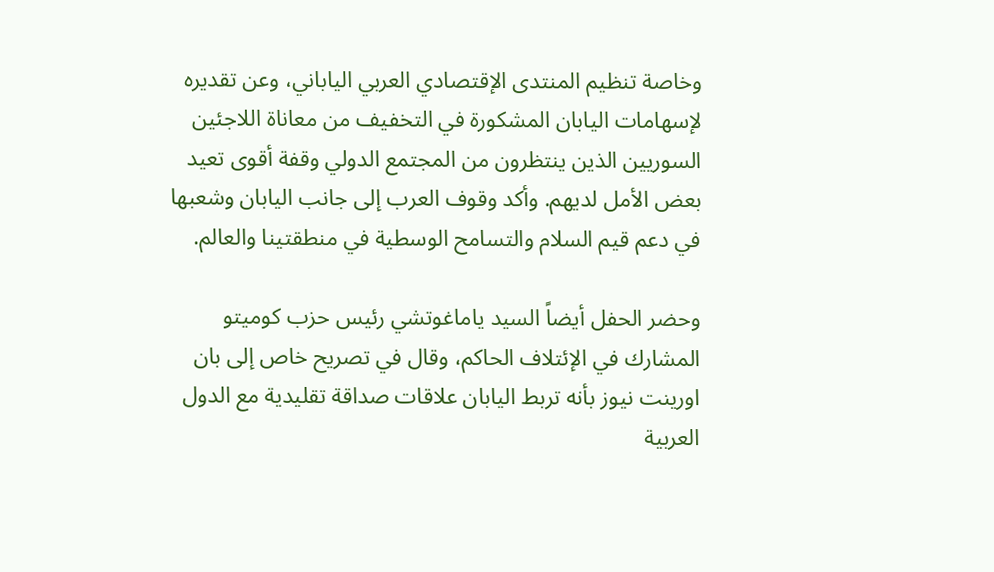وخاصة تنظيم المنتدى الإقتصادي العربي الياباني، وعن تقديره لإسهامات اليابان المشكورة في التخفيف من معاناة اللاجئين السوريين الذين ينتظرون من المجتمع الدولي وقفة أقوى تعيد بعض الأمل لديهم. وأكد وقوف العرب إلى جانب اليابان وشعبها في دعم قيم السلام والتسامح الوسطية في منطقتينا والعالم.

وحضر الحفل أيضاً السيد ياماغوتشي رئيس حزب كوميتو المشارك في الإئتلاف الحاكم، وقال في تصريح خاص إلى بان اورينت نيوز بأنه تربط اليابان علاقات صداقة تقليدية مع الدول العربية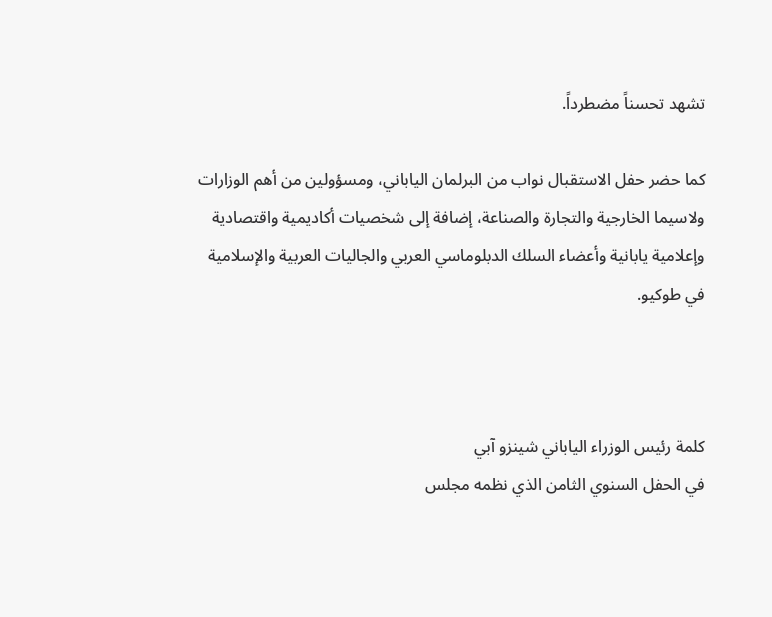تشهد تحسناً مضطرداً.

كما حضر حفل الاستقبال نواب من البرلمان الياباني، ومسؤولين من أهم الوزارات ولاسيما الخارجية والتجارة والصناعة، إضافة إلى شخصيات أكاديمية واقتصادية وإعلامية يابانية وأعضاء السلك الدبلوماسي العربي والجاليات العربية والإسلامية في طوكيو.



كلمة رئيس الوزراء الياباني شينزو آبي
في الحفل السنوي الثامن الذي نظمه مجلس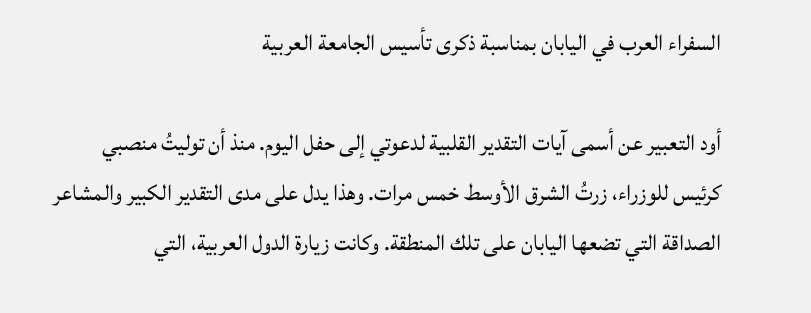السفراء العرب في اليابان بمناسبة ذكرى تأسيس الجامعة العربية

أود التعبير عن أسمى آيات التقدير القلبية لدعوتي إلى حفل اليوم. منذ أن توليتُ منصبي كرئيس للوزراء، زرتُ الشرق الأوسط خمس مرات. وهذا يدل على مدى التقدير الكبير والمشاعر الصداقة التي تضعها اليابان على تلك المنطقة. وكانت زيارة الدول العربية، التي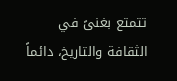تتمتع بغنىً في الثقافة والتاريخ، دائماً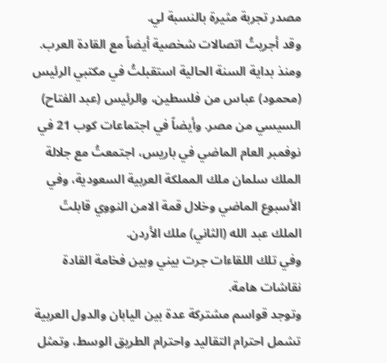مصدر تجربة مثيرة بالنسبة لي.
وقد أجريتُ اتصالات شخصية أيضاً مع القادة العرب. ومنذ بداية السنة الحالية استقبلتُ في مكتبي الرئيس (محمود) عباس من فلسطين، والرئيس (عبد الفتاح) السيسي من مصر. وأيضاً في اجتماعات كوب 21 في نوفمبر العام الماضي في باريس، اجتمعتُ مع جلالة الملك سلمان ملك المملكة العربية السعودية، وفي الأسبوع الماضي وخلال قمة الامن النووي قابلتً الملك عبد الله (الثاني) ملك الأردن.
وفي تلك اللقاءات جرت بيني وبين فخامة القادة نقاشات هامة.
وتوجد قواسم مشتركة عدة بين اليابان والدول العربية تشمل احترام التقاليد واحترام الطريق الوسط، وتمثل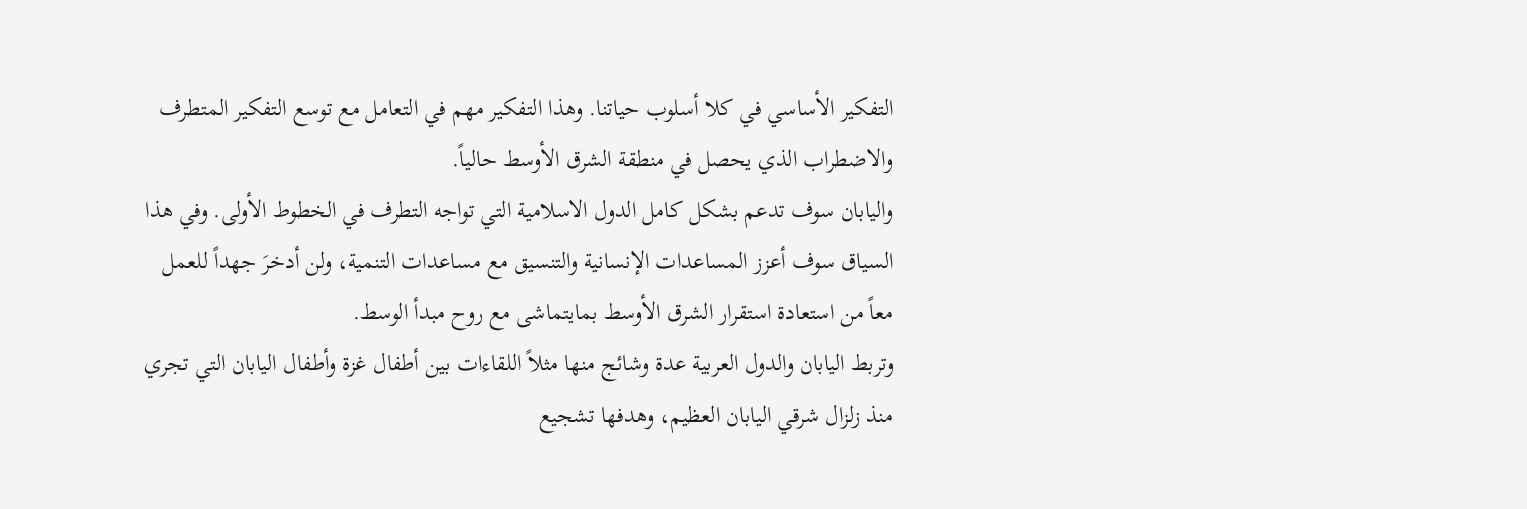التفكير الأساسي في كلا أسلوب حياتنا. وهذا التفكير مهم في التعامل مع توسع التفكير المتطرف والاضطراب الذي يحصل في منطقة الشرق الأوسط حالياً.
واليابان سوف تدعم بشكل كامل الدول الاسلامية التي تواجه التطرف في الخطوط الأولى. وفي هذا السياق سوف أعزز المساعدات الإنسانية والتنسيق مع مساعدات التنمية، ولن أدخرَ جهداً للعمل معاً من استعادة استقرار الشرق الأوسط بمايتماشى مع روح مبدأ الوسط.
وتربط اليابان والدول العربية عدة وشائج منها مثلاً اللقاءات بين أطفال غزة وأطفال اليابان التي تجري منذ زلزال شرقي اليابان العظيم، وهدفها تشجيع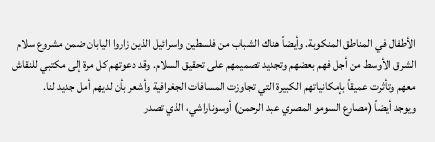الأطفال في المناطق المنكوبة. وأيضاً هناك الشباب من فلسطين واسرائيل الذين زاروا اليابان ضمن مشروع سلام الشرق الأوسط من أجل فهم بعضهم وتجديد تصميمهم على تحقيق السلام. وقد دعوتهم كل مرة إلى مكتبي للنقاش معهم وتأثرت عميقاً بإمكانياتهم الكبيرة التي تجاوزت المسافات الجغرافية وأشعر بأن لديهم أمل جديد لنا.
ويوجد أيضاً (مصارع السومو المصري عبد الرحمن) أوسوناراشي، الذي تصدر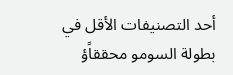أحد التصنيفات الأقل في بطولة السومو محققاًؤ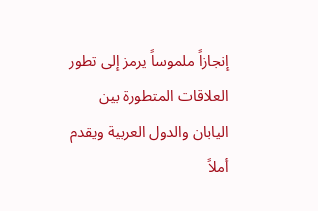إنجازاً ملموساً يرمز إلى تطور العلاقات المتطورة بين اليابان والدول العربية ويقدم أملاً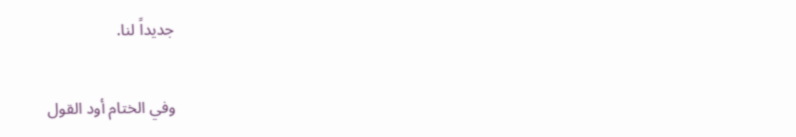جديداً لنا.

وفي الختام أود القول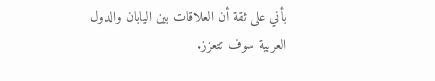بأني على ثقة أن العلاقات بين اليابان والدول العربية سوف تتعزز.